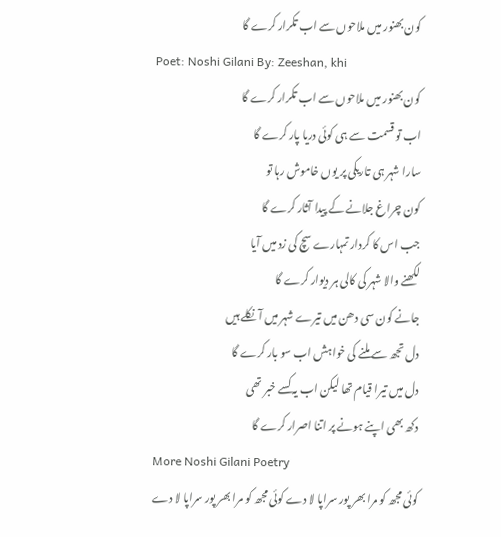کون بھنور میں ملاحوں سے اب تکرار کرے گا
Poet: Noshi Gilani By: Zeeshan, khi
کون بھنور میں ملاحوں سے اب تکرار کرے گا
اب تو قسمت سے ہی کوئی دریا پار کرے گا
سارا شہر ہی تاریکی پر یوں خاموش رہا تو
کون چراغ جلانے کے پیدا آثار کرے گا
جب اس کا کردار تمہارے سچ کی زد میں آیا
لکھنے والا شہر کی کالی ہر دیوار کرے گا
جانے کون سی دھن میں تیرے شہر میں آ نکلے ہیں
دل تجھ سے ملنے کی خواہش اب سو بار کرے گا
دل میں تیرا قیام تھا لیکن اب یہ کسے خبر تھی
دکھ بھی اپنے ہونے پر اتنا اصرار کرے گا
More Noshi Gilani Poetry
کوئی مجھ کو مرا بھر پور سراپا لا دے کوئی مجھ کو مرا بھر پور سراپا لا دے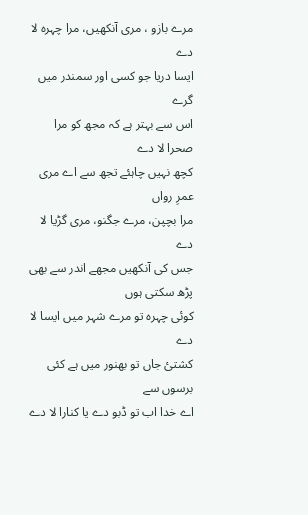مرے بازو ، مری آنکھیں، مرا چہرہ لا دے
ایسا دریا جو کسی اور سمندر میں گرے
اس سے بہتر ہے کہ مجھ کو مرا صحرا لا دے
کچھ نہیں چاہئے تجھ سے اے مری عمرِ رواں
مرا بچپن، مرے جگنو، مری گڑیا لا دے
جس کی آنکھیں مجھے اندر سے بھی پڑھ سکتی ہوں
کوئی چہرہ تو مرے شہر میں ایسا لا دے
کشتئ جاں تو بھنور میں ہے کئی برسوں سے
اے خدا اب تو ڈبو دے یا کنارا لا دے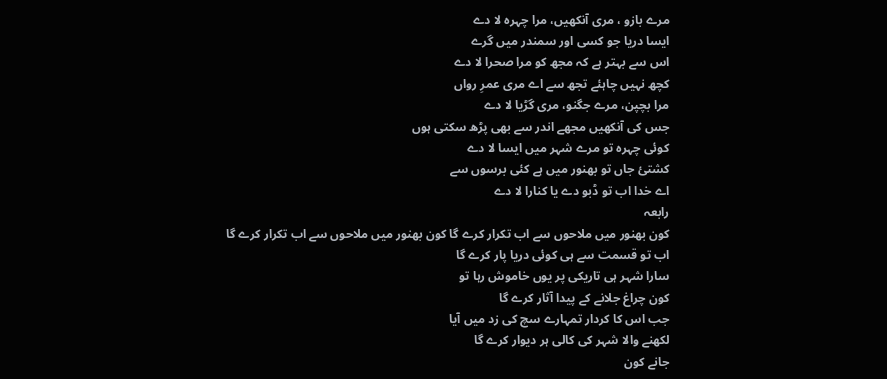مرے بازو ، مری آنکھیں، مرا چہرہ لا دے
ایسا دریا جو کسی اور سمندر میں گرے
اس سے بہتر ہے کہ مجھ کو مرا صحرا لا دے
کچھ نہیں چاہئے تجھ سے اے مری عمرِ رواں
مرا بچپن، مرے جگنو، مری گڑیا لا دے
جس کی آنکھیں مجھے اندر سے بھی پڑھ سکتی ہوں
کوئی چہرہ تو مرے شہر میں ایسا لا دے
کشتئ جاں تو بھنور میں ہے کئی برسوں سے
اے خدا اب تو ڈبو دے یا کنارا لا دے
رابعہ
کون بھنور میں ملاحوں سے اب تکرار کرے گا کون بھنور میں ملاحوں سے اب تکرار کرے گا
اب تو قسمت سے ہی کوئی دریا پار کرے گا
سارا شہر ہی تاریکی پر یوں خاموش رہا تو
کون چراغ جلانے کے پیدا آثار کرے گا
جب اس کا کردار تمہارے سچ کی زد میں آیا
لکھنے والا شہر کی کالی ہر دیوار کرے گا
جانے کون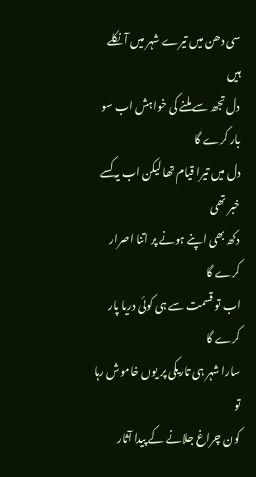سی دھن میں تیرے شہر میں آ نکلے ہیں
دل تجھ سے ملنے کی خواہش اب سو بار کرے گا
دل میں تیرا قیام تھا لیکن اب یہ کسے خبر تھی
دکھ بھی اپنے ہونے پر اتنا اصرار کرے گا
اب تو قسمت سے ہی کوئی دریا پار کرے گا
سارا شہر ہی تاریکی پر یوں خاموش رہا تو
کون چراغ جلانے کے پیدا آثار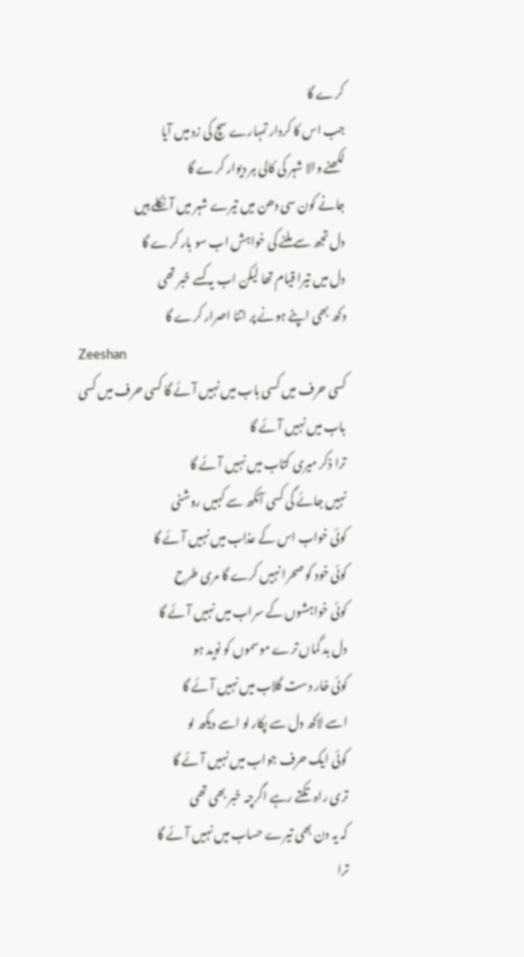کرے گا
جب اس کا کردار تمہارے سچ کی زد میں آیا
لکھنے والا شہر کی کالی ہر دیوار کرے گا
جانے کون سی دھن میں تیرے شہر میں آ نکلے ہیں
دل تجھ سے ملنے کی خواہش اب سو بار کرے گا
دل میں تیرا قیام تھا لیکن اب یہ کسے خبر تھی
دکھ بھی اپنے ہونے پر اتنا اصرار کرے گا
Zeeshan
کسی حرف میں کسی باب میں نہیں آئے گا کسی حرف میں کسی باب میں نہیں آئے گا
ترا ذکر میری کتاب میں نہیں آئے گا
نہیں جائے گی کسی آنکھ سے کہیں روشنی
کوئی خواب اس کے عذاب میں نہیں آئے گا
کوئی خود کو صحرا نہیں کرے گا مری طرح
کوئی خواہشوں کے سراب میں نہیں آئے گا
دل بد گماں ترے موسموں کو نوید ہو
کوئی خار دست گلاب میں نہیں آئے گا
اسے لاکھ دل سے پکار لو اسے دیکھ لو
کوئی ایک حرف جواب میں نہیں آئے گا
تری راہ تکتے رہے اگرچہ خبر بھی تھی
کہ یہ دن بھی تیرے حساب میں نہیں آئے گا
ترا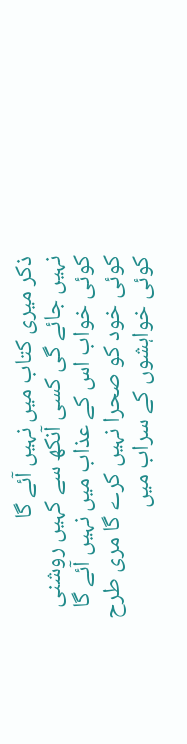ذکر میری کتاب میں نہیں آئے گا
نہیں جائے گی کسی آنکھ سے کہیں روشنی
کوئی خواب اس کے عذاب میں نہیں آئے گا
کوئی خود کو صحرا نہیں کرے گا مری طرح
کوئی خواہشوں کے سراب میں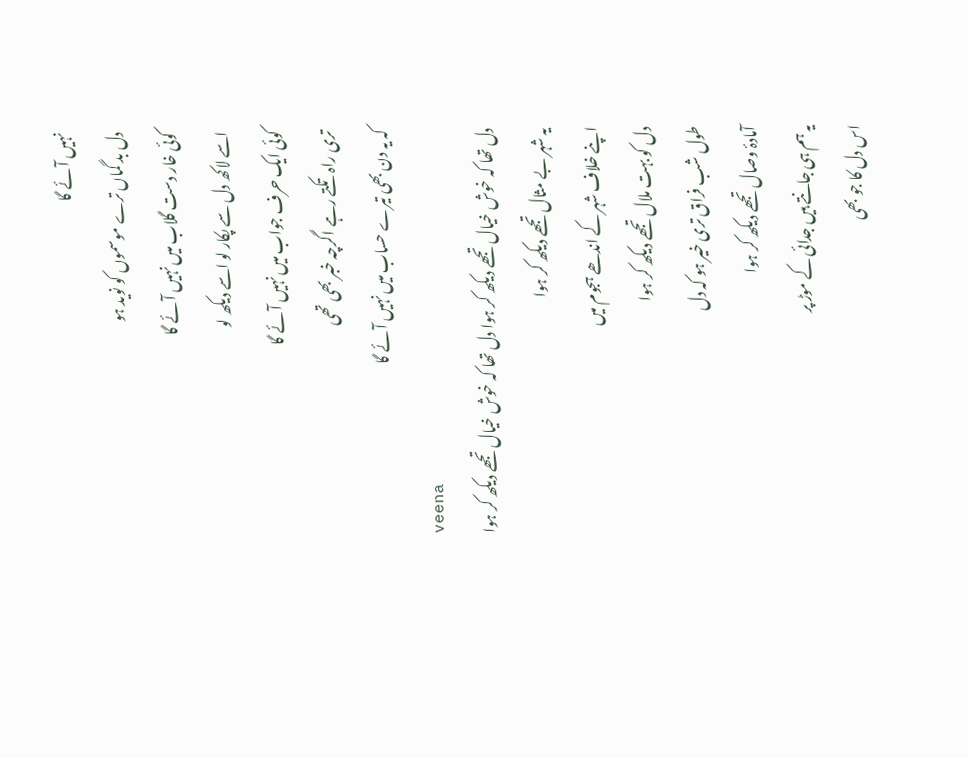نہیں آئے گا
دل بد گماں ترے موسموں کو نوید ہو
کوئی خار دست گلاب میں نہیں آئے گا
اسے لاکھ دل سے پکار لو اسے دیکھ لو
کوئی ایک حرف جواب میں نہیں آئے گا
تری راہ تکتے رہے اگرچہ خبر بھی تھی
کہ یہ دن بھی تیرے حساب میں نہیں آئے گا
veena
دل تھا کہ خوش خیال تجھے دیکھ کر ہوا دل تھا کہ خوش خیال تجھے دیکھ کر ہوا
یہ شہر بے مثال تجھے دیکھ کر ہوا
اپنے خلاف شہر کے اندھے ہجوم میں
دل کو بہت ملال تجھے دیکھ کر ہوا
طول شب فراق تری خیر ہو کہ دل
آمادۂ وصال تجھے دیکھ کر ہوا
یہ ہم ہی جانتے ہیں جدائی کے موڑ پر
اس دل کا جو بھی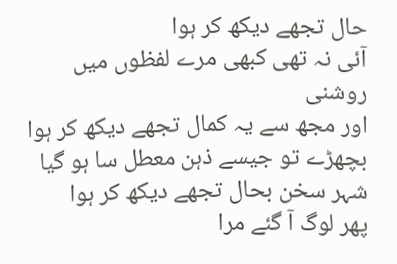حال تجھے دیکھ کر ہوا
آئی نہ تھی کبھی مرے لفظوں میں روشنی
اور مجھ سے یہ کمال تجھے دیکھ کر ہوا
بچھڑے تو جیسے ذہن معطل سا ہو گیا
شہر سخن بحال تجھے دیکھ کر ہوا
پھر لوگ آ گئے مرا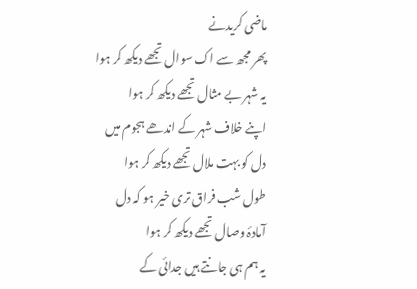ماضی کریدنے
پھر مجھ سے اک سوال تجھے دیکھ کر ہوا
یہ شہر بے مثال تجھے دیکھ کر ہوا
اپنے خلاف شہر کے اندھے ہجوم میں
دل کو بہت ملال تجھے دیکھ کر ہوا
طول شب فراق تری خیر ہو کہ دل
آمادۂ وصال تجھے دیکھ کر ہوا
یہ ہم ہی جانتے ہیں جدائی کے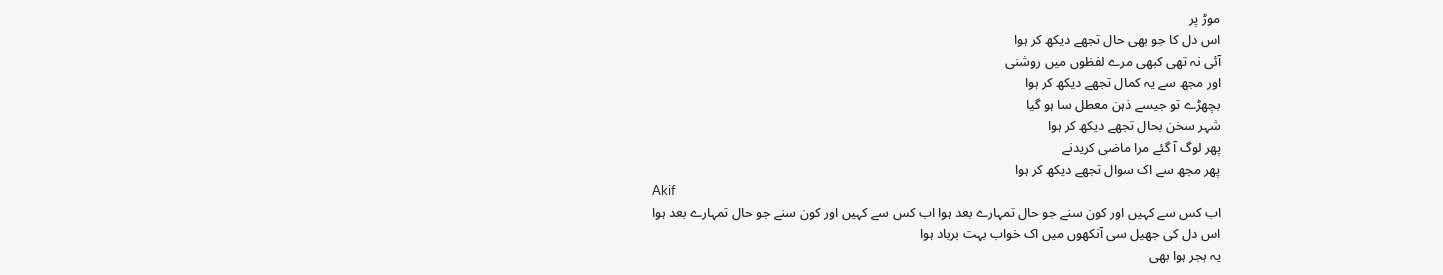موڑ پر
اس دل کا جو بھی حال تجھے دیکھ کر ہوا
آئی نہ تھی کبھی مرے لفظوں میں روشنی
اور مجھ سے یہ کمال تجھے دیکھ کر ہوا
بچھڑے تو جیسے ذہن معطل سا ہو گیا
شہر سخن بحال تجھے دیکھ کر ہوا
پھر لوگ آ گئے مرا ماضی کریدنے
پھر مجھ سے اک سوال تجھے دیکھ کر ہوا
Akif
اب کس سے کہیں اور کون سنے جو حال تمہارے بعد ہوا اب کس سے کہیں اور کون سنے جو حال تمہارے بعد ہوا
اس دل کی جھیل سی آنکھوں میں اک خواب بہت برباد ہوا
یہ ہجر ہوا بھی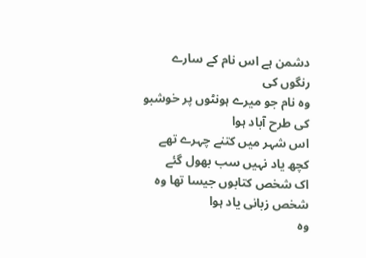دشمن ہے اس نام کے سارے رنگوں کی
وہ نام جو میرے ہونٹوں پر خوشبو کی طرح آباد ہوا
اس شہر میں کتنے چہرے تھے کچھ یاد نہیں سب بھول گئے
اک شخص کتابوں جیسا تھا وہ شخص زبانی یاد ہوا
وہ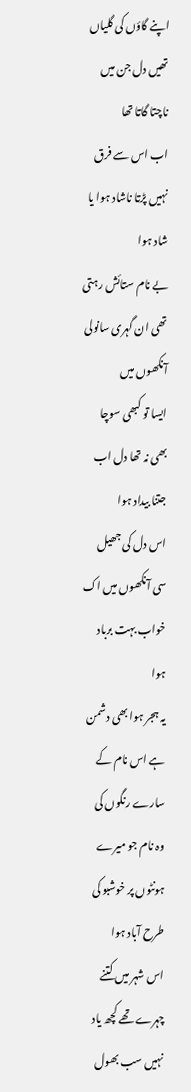اپنے گاؤں کی گلیاں تھیں دل جن میں ناچتا گاتا تھا
اب اس سے فرق نہیں پڑتا ناشاد ہوا یا شاد ہوا
بے نام ستائش رہتی تھی ان گہری سانولی آنکھوں میں
ایسا تو کبھی سوچا بھی نہ تھا دل اب جتنا بیداد ہوا
اس دل کی جھیل سی آنکھوں میں اک خواب بہت برباد ہوا
یہ ہجر ہوا بھی دشمن ہے اس نام کے سارے رنگوں کی
وہ نام جو میرے ہونٹوں پر خوشبو کی طرح آباد ہوا
اس شہر میں کتنے چہرے تھے کچھ یاد نہیں سب بھول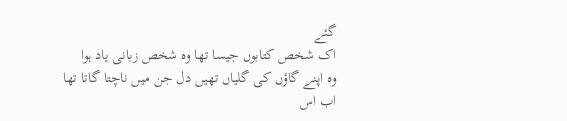گئے
اک شخص کتابوں جیسا تھا وہ شخص زبانی یاد ہوا
وہ اپنے گاؤں کی گلیاں تھیں دل جن میں ناچتا گاتا تھا
اب اس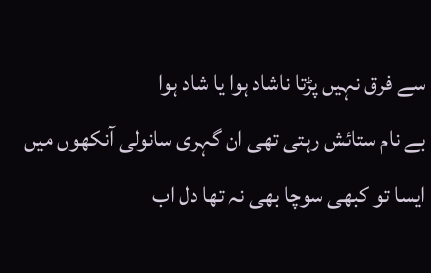سے فرق نہیں پڑتا ناشاد ہوا یا شاد ہوا
بے نام ستائش رہتی تھی ان گہری سانولی آنکھوں میں
ایسا تو کبھی سوچا بھی نہ تھا دل اب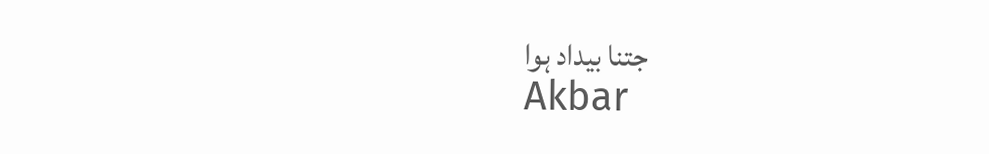جتنا بیداد ہوا
Akbar